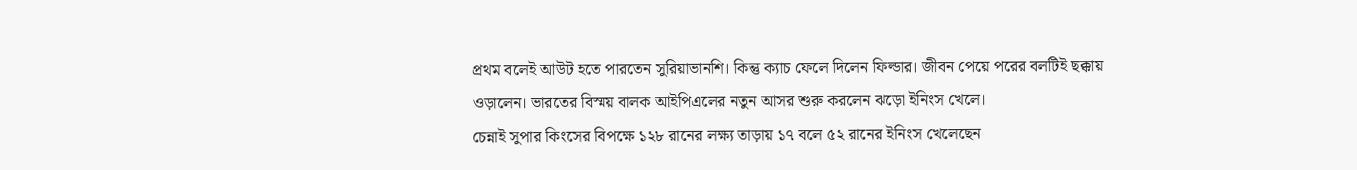প্রথম বলেই আউট হতে পারতেন সুরিয়াভানশি। কিন্তু ক্যাচ ফেলে দিলেন ফিল্ডার। জীবন পেয়ে পরের বলটিই ছক্কায় ওড়ালেন। ভারতের বিস্ময় বালক আইপিএলের নতুন আসর শুরু করলেন ঝড়ো ইনিংস খেলে।
চেন্নাই সুপার কিংসের বিপক্ষে ১২৮ রানের লক্ষ্য তাড়ায় ১৭ বলে ৫২ রানের ইনিংস খেলেছেন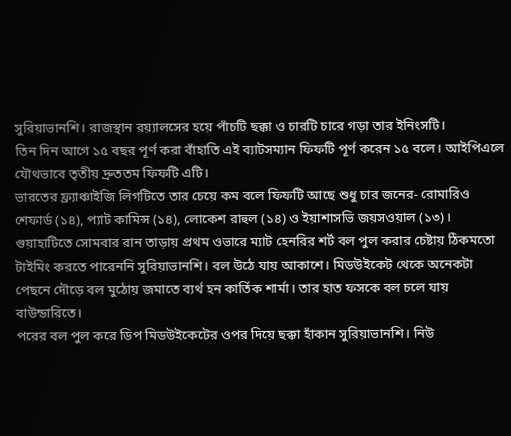সুরিয়াভানশি। রাজস্থান রয়্যালসের হয়ে পাঁচটি ছক্কা ও চারটি চারে গড়া তার ইনিংসটি।
তিন দিন আগে ১৫ বছর পূর্ণ করা বাঁহাতি এই ব্যাটসম্যান ফিফটি পূর্ণ করেন ১৫ বলে। আইপিএলে যৌথভাবে তৃতীয় দ্রুততম ফিফটি এটি।
ভারতের ফ্র্যাঞ্চাইজি লিগটিতে তার চেয়ে কম বলে ফিফটি আছে শুধু চার জনের- রোমারিও শেফার্ড (১৪), প্যাট কামিন্স (১৪), লোকেশ রাহুল (১৪) ও ইয়াশাসভি জয়সওয়াল (১৩)।
গুয়াহাটিতে সোমবার রান তাড়ায় প্রথম ওভারে ম্যাট হেনরির শর্ট বল পুল করার চেষ্টায় ঠিকমতো টাইমিং করতে পারেননি সুরিয়াভানশি। বল উঠে যায় আকাশে। মিডউইকেট থেকে অনেকটা পেছনে দৌড়ে বল মুঠোয় জমাতে ব্যর্থ হন কার্তিক শার্মা। তার হাত ফসকে বল চলে যায় বাউন্ডারিতে।
পরের বল পুল করে ডিপ মিডউইকেটের ওপর দিয়ে ছক্কা হাঁকান সুরিয়াভানশি। নিউ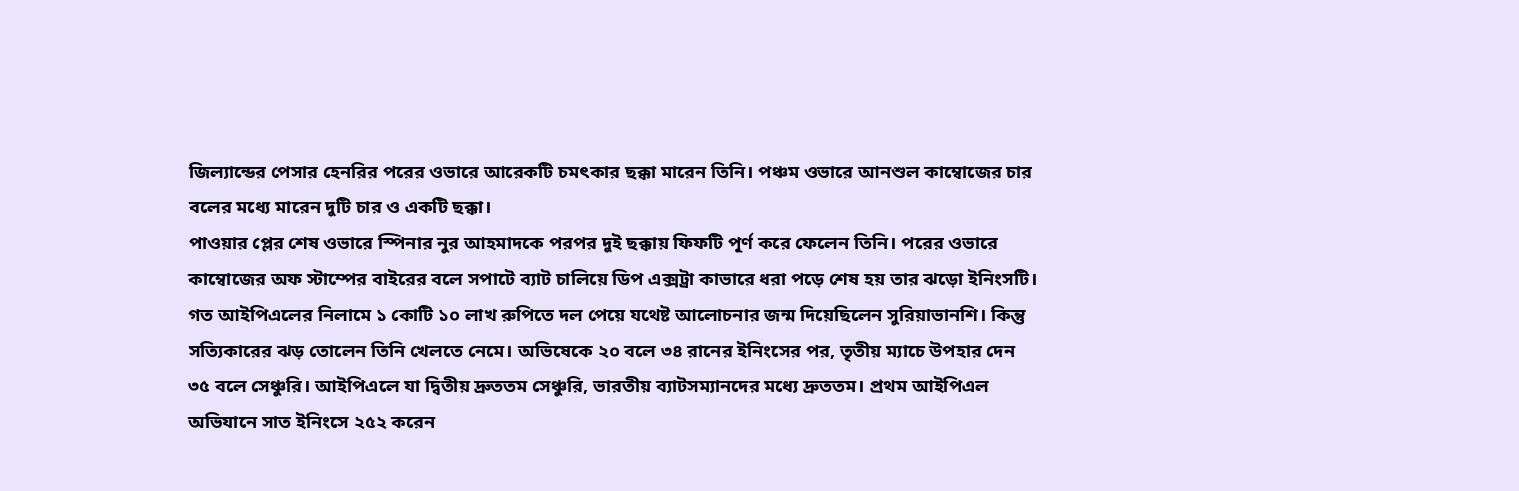জিল্যান্ডের পেসার হেনরির পরের ওভারে আরেকটি চমৎকার ছক্কা মারেন তিনি। পঞ্চম ওভারে আনশুল কাম্বোজের চার বলের মধ্যে মারেন দুটি চার ও একটি ছক্কা।
পাওয়ার প্লের শেষ ওভারে স্পিনার নুর আহমাদকে পরপর দুই ছক্কায় ফিফটি পূর্ণ করে ফেলেন তিনি। পরের ওভারে কাম্বোজের অফ স্টাম্পের বাইরের বলে সপাটে ব্যাট চালিয়ে ডিপ এক্সট্রা কাভারে ধরা পড়ে শেষ হয় তার ঝড়ো ইনিংসটি।
গত আইপিএলের নিলামে ১ কোটি ১০ লাখ রুপিতে দল পেয়ে যথেষ্ট আলোচনার জন্ম দিয়েছিলেন সুরিয়াভানশি। কিন্তু সত্যিকারের ঝড় তোলেন তিনি খেলতে নেমে। অভিষেকে ২০ বলে ৩৪ রানের ইনিংসের পর, তৃতীয় ম্যাচে উপহার দেন ৩৫ বলে সেঞ্চুরি। আইপিএলে যা দ্বিতীয় দ্রুততম সেঞ্চুরি, ভারতীয় ব্যাটসম্যানদের মধ্যে দ্রুততম। প্রথম আইপিএল অভিযানে সাত ইনিংসে ২৫২ করেন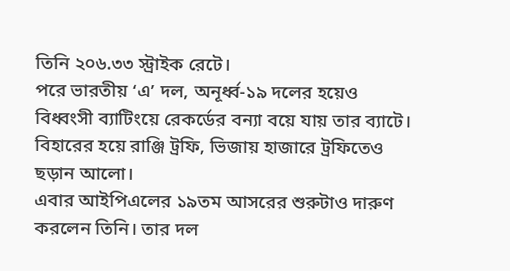তিনি ২০৬.৩৩ স্ট্রাইক রেটে।
পরে ভারতীয় ‘এ’ দল, অনূর্ধ্ব-১৯ দলের হয়েও বিধ্বংসী ব্যাটিংয়ে রেকর্ডের বন্যা বয়ে যায় তার ব্যাটে। বিহারের হয়ে রাঞ্জি ট্রফি, ভিজায় হাজারে ট্রফিতেও ছড়ান আলো।
এবার আইপিএলের ১৯তম আসরের শুরুটাও দারুণ করলেন তিনি। তার দল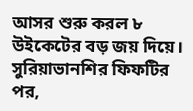আসর শুরু করল ৮ উইকেটের বড় জয় দিয়ে।
সুরিয়াভানশির ফিফটির পর,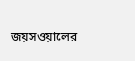জয়সওয়ালের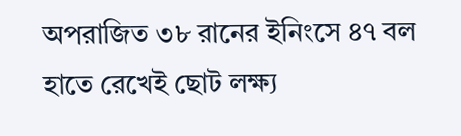অপরাজিত ৩৮ রানের ইনিংসে ৪৭ বল হাতে রেখেই ছোট লক্ষ্য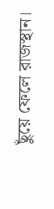ছুঁয়ে ফেলে রাজস্থান।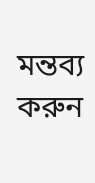মন্তব্য করুন